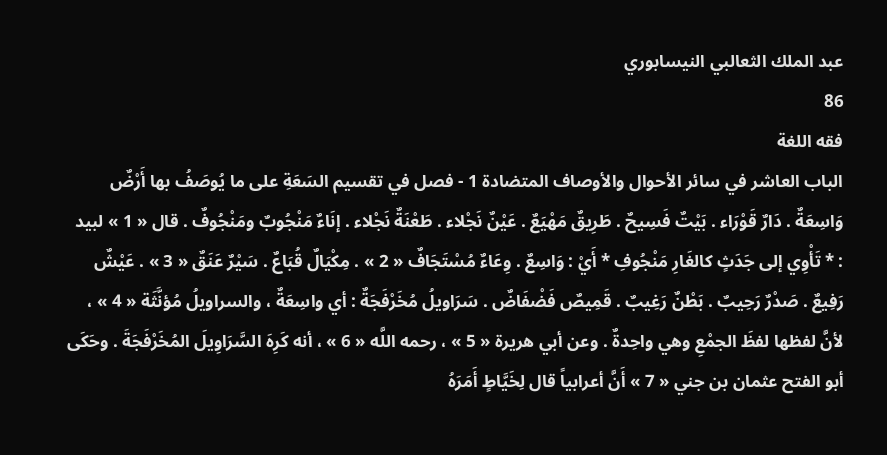عبد الملك الثعالبي النيسابوري
86
فقه اللغة
الباب العاشر في سائر الأحوال والأوصاف المتضادة 1 - فصل في تقسيم السَعَةِ على ما يُوصَفُ بها أَرْضٌ وَاسِعَةٌ . دَارٌ قَوْرَاء . بَيْتٌ فَسِيحٌ . طَرِيقٌ مَهْيَعٌ . عَيْنٌ نَجْلاء . طَعْنَةٌ نَجْلاء . إنَاءٌ مَنْجُوبٌ ومَنْجُوفٌ . قال « 1 » لبيد : * تَأْوِي إلى جَدَثٍ كالغَارِ مَنْجُوفِ * أَيْ : وَاسِعٌ . وِعَاءٌ مُسْتَجَافٌ « 2 » . مِكْيَالٌ قُبَاعٌ . سَيْرٌ عَنَقٌ « 3 » . عَيْشٌ رَفِيعٌ . صَدْرٌ رَحِيبٌ . بَطْنٌ رَغِيبٌ . قَمِيصٌ فَضْفَاضٌ . سَرَاويلُ مُخَرْفَجَةٌ : أي واسِعَةٌ ، والسراويلُ مُؤنَّثَة « 4 » ، لأنَّ لفظها لفظَ الجمْعِ وهي واحِدةٌ . وعن أبي هريرة « 5 » ، رحمه اللَّه « 6 » ، أنه كَرِهَ السَّرَاوِيلَ المُخَرْفَجَةَ . وحَكَى أبو الفتح عثمان بن جني « 7 » أَنَّ أعرابياً قال لِخَيَّاطٍ أَمَرَهُ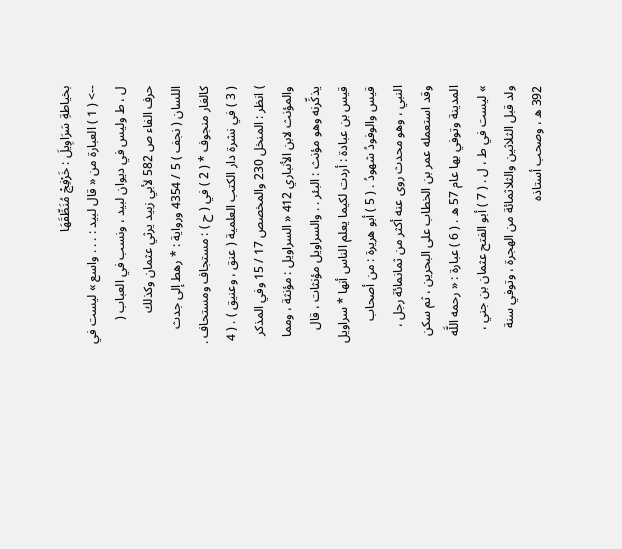بخياطةِ سَرَاوِيلَ : خَرْفِجْ مُنَطِّقَهَا
--> ( 1 ) العبارة من « قال لبيد : . . . واسع » ليست في ل ، ط وليس في ديوان لبيد ، ونسب في العباب ( حرف الفاء ص 582 لأبي زبيد يرثي عثمان وكذلك اللسان ( نجف ) 5 / 4354 ورواية : * رهط إلى جدث كالغار منجوف * ( 2 ) في ( ح ) : مستجاف ومستحاف . ( 3 ) في نشرة دار الكتب العلمية ( عنق ، وعنيق ) . ( 4 ) انظر : المنخل 230 والمخصص 17 / 15 وفي المذكر والمؤنث لابن الأنباري 412 « السراويل : مؤنثة ، ومما يذكِّرنه وهو مؤنث : البئر . . والسراويل مؤنثات ، قال قيس بن عبادة : أردت لكيما يعلم الناس أنها * سراويل قيس والوفودُ شهودُ . ( 5 ) أبو هريرة : من أصحاب النبي ، وهو محدث روى عنه أكثر من ثمانمائة رجل ، وقد استعمله عمر بن الخطاب على البحرين ، ثم سكن المدينة وتوفي بها عام 57 ه . ( 6 ) عبارة : « رحمه اللَّه » ليست في ط ، ل . ( 7 ) أبو الفتح عثمان بن جني ، ولد قبل الثلاثين والثلاثمائة من الهجرة ، وتوفي سنة 392 ه ، وصحب أستاذه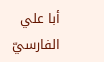أبا علي الفارسيّ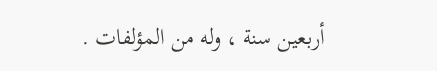أربعين سنة ، وله من المؤلفات .